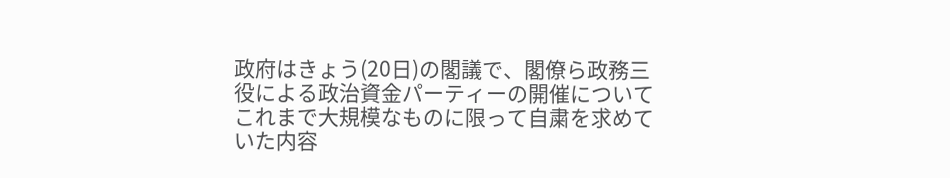政府はきょう(20日)の閣議で、閣僚ら政務三役による政治資金パーティーの開催についてこれまで大規模なものに限って自粛を求めていた内容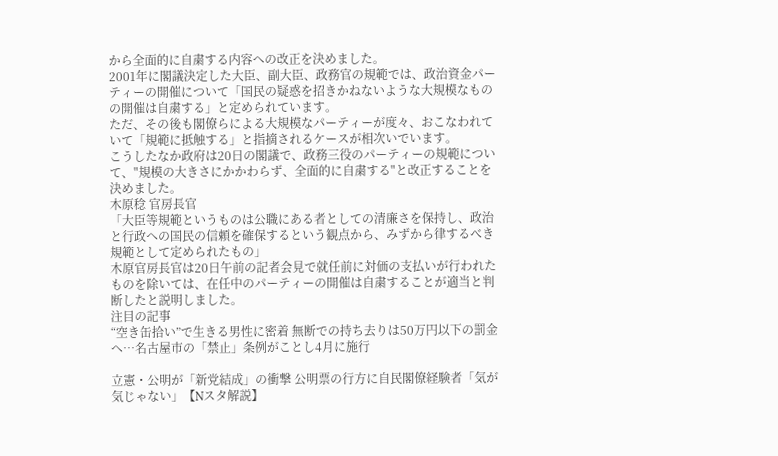から全面的に自粛する内容への改正を決めました。
2001年に閣議決定した大臣、副大臣、政務官の規範では、政治資金パーティーの開催について「国民の疑惑を招きかねないような大規模なものの開催は自粛する」と定められています。
ただ、その後も閣僚らによる大規模なパーティーが度々、おこなわれていて「規範に抵触する」と指摘されるケースが相次いでいます。
こうしたなか政府は20日の閣議で、政務三役のパーティーの規範について、"規模の大きさにかかわらず、全面的に自粛する"と改正することを決めました。
木原稔 官房長官
「大臣等規範というものは公職にある者としての清廉さを保持し、政治と行政への国民の信頼を確保するという観点から、みずから律するべき規範として定められたもの」
木原官房長官は20日午前の記者会見で就任前に対価の支払いが行われたものを除いては、在任中のパーティーの開催は自粛することが適当と判断したと説明しました。
注目の記事
“空き缶拾い”で生きる男性に密着 無断での持ち去りは50万円以下の罰金へ…名古屋市の「禁止」条例がことし4月に施行

立憲・公明が「新党結成」の衝撃 公明票の行方に自民閣僚経験者「気が気じゃない」【Nスタ解説】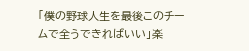「僕の野球人生を最後このチームで全うできればいい」楽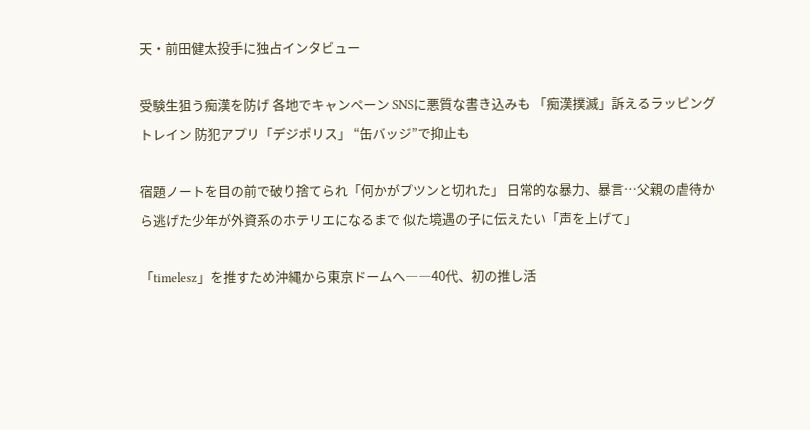天・前田健太投手に独占インタビュー

受験生狙う痴漢を防げ 各地でキャンペーン SNSに悪質な書き込みも 「痴漢撲滅」訴えるラッピングトレイン 防犯アプリ「デジポリス」 “缶バッジ”で抑止も

宿題ノートを目の前で破り捨てられ「何かがプツンと切れた」 日常的な暴力、暴言…父親の虐待から逃げた少年が外資系のホテリエになるまで 似た境遇の子に伝えたい「声を上げて」

「timelesz」を推すため沖縄から東京ドームへ――40代、初の推し活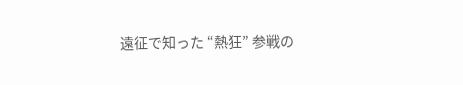遠征で知った “熱狂” 参戦の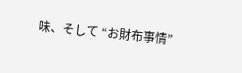味、そして “お財布事情”